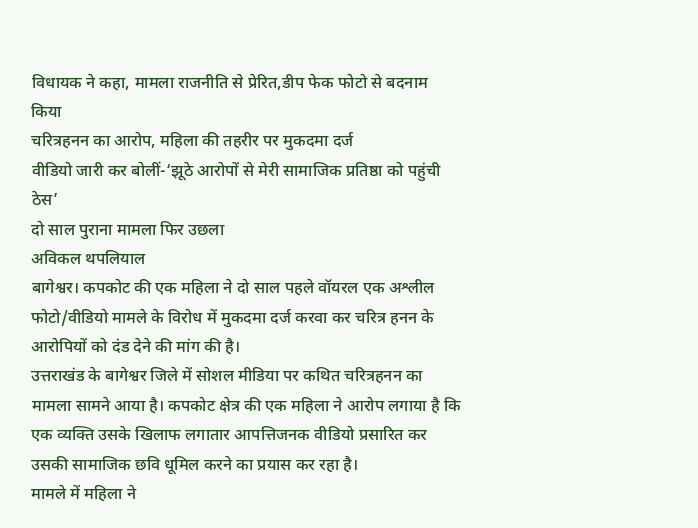विधायक ने कहा, मामला राजनीति से प्रेरित,डीप फेक फोटो से बदनाम किया
चरित्रहनन का आरोप, महिला की तहरीर पर मुकदमा दर्ज
वीडियो जारी कर बोलीं-‘झूठे आरोपों से मेरी सामाजिक प्रतिष्ठा को पहुंची ठेस’
दो साल पुराना मामला फिर उछला
अविकल थपलियाल
बागेश्वर। कपकोट की एक महिला ने दो साल पहले वॉयरल एक अश्लील फोटो/वीडियो मामले के विरोध में मुकदमा दर्ज करवा कर चरित्र हनन के आरोपियों को दंड देने की मांग की है।
उत्तराखंड के बागेश्वर जिले में सोशल मीडिया पर कथित चरित्रहनन का मामला सामने आया है। कपकोट क्षेत्र की एक महिला ने आरोप लगाया है कि एक व्यक्ति उसके खिलाफ लगातार आपत्तिजनक वीडियो प्रसारित कर उसकी सामाजिक छवि धूमिल करने का प्रयास कर रहा है।
मामले में महिला ने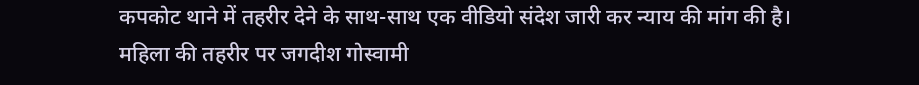कपकोट थाने में तहरीर देने के साथ-साथ एक वीडियो संदेश जारी कर न्याय की मांग की है। महिला की तहरीर पर जगदीश गोस्वामी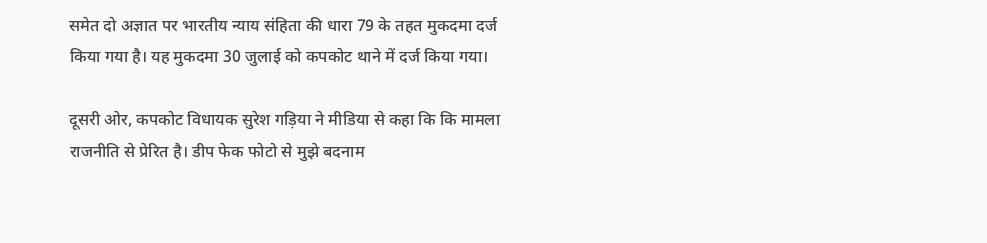समेत दो अज्ञात पर भारतीय न्याय संहिता की धारा 79 के तहत मुकदमा दर्ज किया गया है। यह मुकदमा 30 जुलाई को कपकोट थाने में दर्ज किया गया।

दूसरी ओर, कपकोट विधायक सुरेश गड़िया ने मीडिया से कहा कि कि मामला राजनीति से प्रेरित है। डीप फेक फोटो से मुझे बदनाम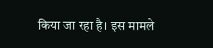किया जा रहा है। इस मामले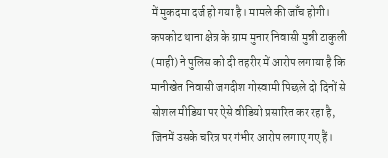में मुकदमा दर्ज हो गया है। मामले की जाँच होगी।
कपकोट थाना क्षेत्र के ग्राम मुनार निवासी मुन्नी टाकुली (माही) ने पुलिस को दी तहरीर में आरोप लगाया है कि मानीखेत निवासी जगदीश गोस्वामी पिछले दो दिनों से सोशल मीडिया पर ऐसे वीडियो प्रसारित कर रहा है, जिनमें उसके चरित्र पर गंभीर आरोप लगाए गए हैं।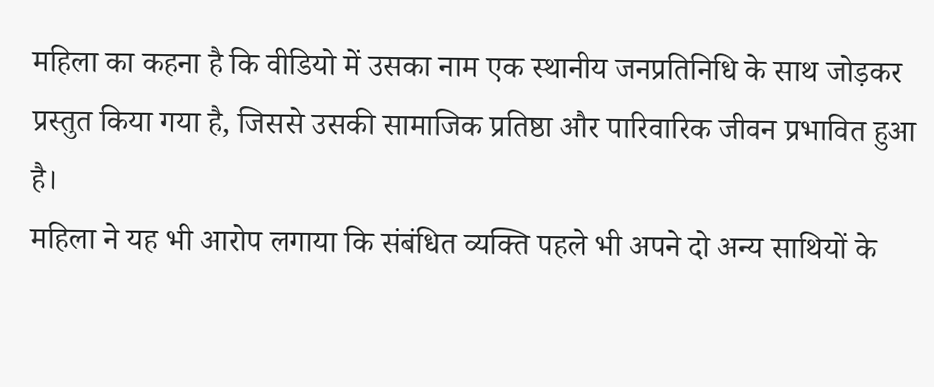महिला का कहना है कि वीडियो में उसका नाम एक स्थानीय जनप्रतिनिधि के साथ जोड़कर प्रस्तुत किया गया है, जिससे उसकी सामाजिक प्रतिष्ठा और पारिवारिक जीवन प्रभावित हुआ है।
महिला ने यह भी आरोप लगाया कि संबंधित व्यक्ति पहले भी अपने दो अन्य साथियों के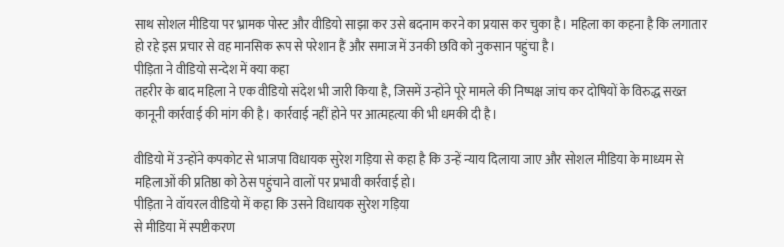साथ सोशल मीडिया पर भ्रामक पोस्ट और वीडियो साझा कर उसे बदनाम करने का प्रयास कर चुका है। महिला का कहना है कि लगातार हो रहे इस प्रचार से वह मानसिक रूप से परेशान हैं और समाज में उनकी छवि को नुकसान पहुंचा है।
पीड़िता ने वीडियो सन्देश में क्या कहा
तहरीर के बाद महिला ने एक वीडियो संदेश भी जारी किया है, जिसमें उन्होंने पूरे मामले की निष्पक्ष जांच कर दोषियों के विरुद्ध सख्त कानूनी कार्रवाई की मांग की है। कार्रवाई नहीं होने पर आत्महत्या की भी धमकी दी है।

वीडियो में उन्होंने कपकोट से भाजपा विधायक सुरेश गड़िया से कहा है कि उन्हें न्याय दिलाया जाए और सोशल मीडिया के माध्यम से महिलाओं की प्रतिष्ठा को ठेस पहुंचाने वालों पर प्रभावी कार्रवाई हो।
पीड़िता ने वॉयरल वीडियो में कहा कि उसने विधायक सुरेश गड़िया
से मीडिया में स्पष्टीकरण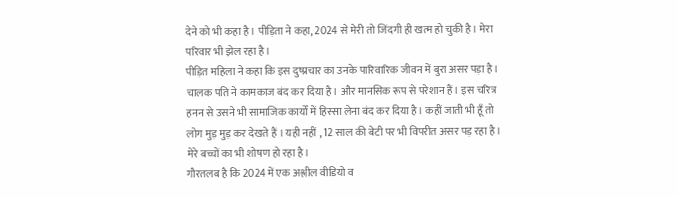देने को भी कहा है। पीड़िता ने कहा, 2024 से मेरी तो जिंदगी ही खत्म हो चुकी है। मेरा परिवार भी झेल रहा है।
पीड़ित महिला ने कहा कि इस दुष्प्रचार का उनके पारिवारिक जीवन में बुरा असर पड़ा है। चालक पति ने कामकाज बंद कर दिया है। और मानसिक रूप से परेशान हैं। इस चरित्र हनन से उसने भी सामाजिक कार्यों में हिस्सा लेना बंद कर दिया है। कहीं जाती भी हूँ तो लोग मुड़ मुड़ कर देखते हैं । यही नहीं , 12 साल की बेटी पर भी विपरीत असर पड़ रहा है। मेरे बच्चों का भी शोषण हो रहा है।
गौरतलब है कि 2024 में एक अश्लील वीडियो व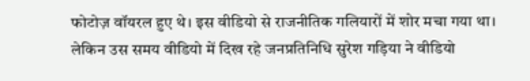फोटोज़ वॉयरल हुए थे। इस वीडियो से राजनीतिक गलियारों में शोर मचा गया था। लेकिन उस समय वीडियो में दिख रहे जनप्रतिनिधि सुरेश गड़िया ने वीडियो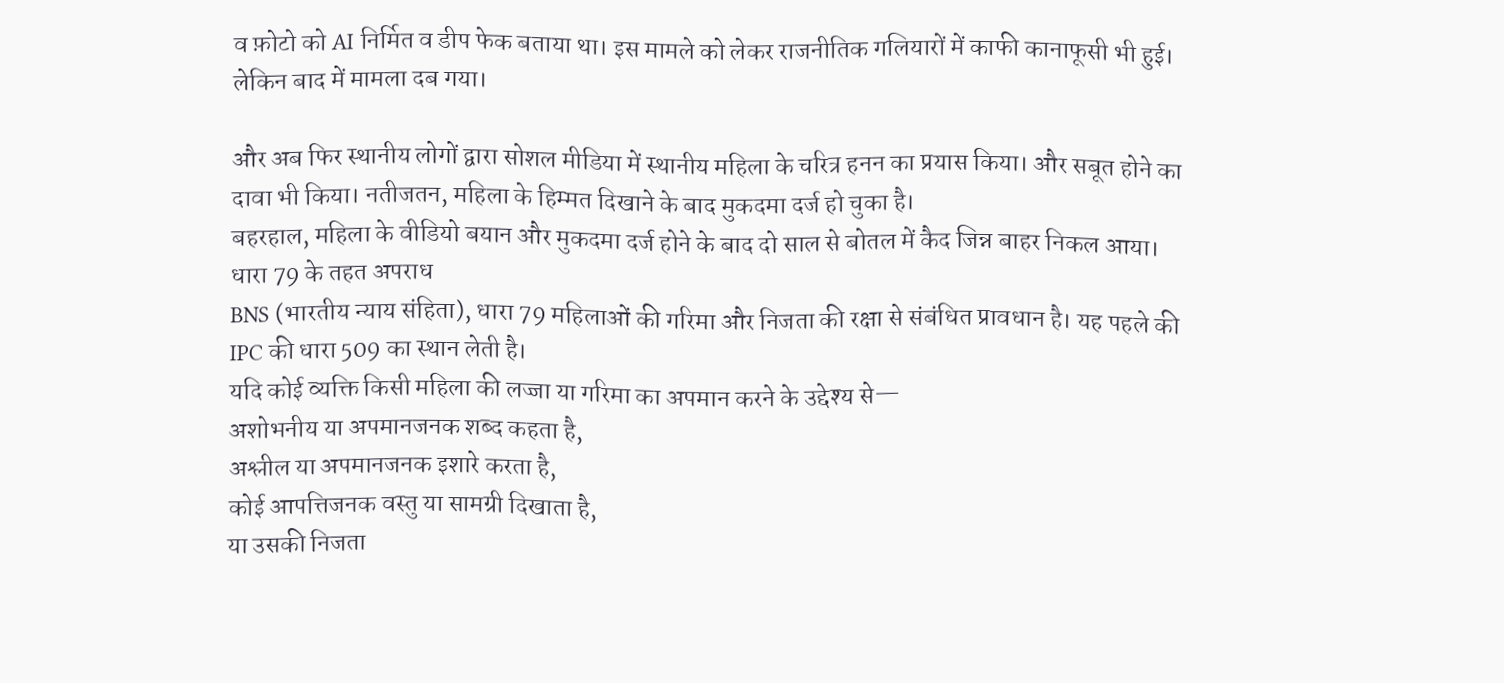व फ़ोटो को AI निर्मित व डीप फेक बताया था। इस मामले को लेकर राजनीतिक गलियारों में काफी कानाफूसी भी हुई। लेकिन बाद में मामला दब गया।

और अब फिर स्थानीय लोगों द्वारा सोशल मीडिया में स्थानीय महिला के चरित्र हनन का प्रयास किया। और सबूत होने का दावा भी किया। नतीजतन, महिला के हिम्मत दिखाने के बाद मुकदमा दर्ज हो चुका है।
बहरहाल, महिला के वीडियो बयान और मुकदमा दर्ज होने के बाद दो साल से बोतल में कैद जिन्न बाहर निकल आया।
धारा 79 के तहत अपराध
BNS (भारतीय न्याय संहिता), धारा 79 महिलाओं की गरिमा और निजता की रक्षा से संबंधित प्रावधान है। यह पहले की IPC की धारा 509 का स्थान लेती है।
यदि कोई व्यक्ति किसी महिला की लज्जा या गरिमा का अपमान करने के उद्देश्य से—
अशोभनीय या अपमानजनक शब्द कहता है,
अश्लील या अपमानजनक इशारे करता है,
कोई आपत्तिजनक वस्तु या सामग्री दिखाता है,
या उसकी निजता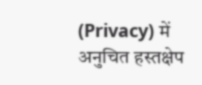(Privacy) में अनुचित हस्तक्षेप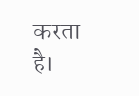करता है।